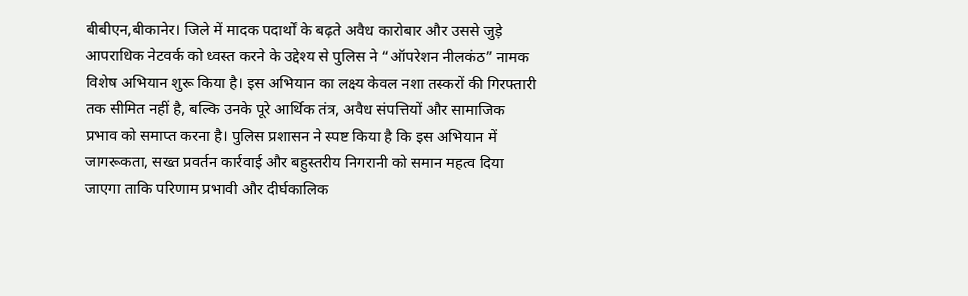बीबीएन,बीकानेर। जिले में मादक पदार्थों के बढ़ते अवैध कारोबार और उससे जुड़े आपराधिक नेटवर्क को ध्वस्त करने के उद्देश्य से पुलिस ने “ऑपरेशन नीलकंठ” नामक विशेष अभियान शुरू किया है। इस अभियान का लक्ष्य केवल नशा तस्करों की गिरफ्तारी तक सीमित नहीं है, बल्कि उनके पूरे आर्थिक तंत्र, अवैध संपत्तियों और सामाजिक प्रभाव को समाप्त करना है। पुलिस प्रशासन ने स्पष्ट किया है कि इस अभियान में जागरूकता, सख्त प्रवर्तन कार्रवाई और बहुस्तरीय निगरानी को समान महत्व दिया जाएगा ताकि परिणाम प्रभावी और दीर्घकालिक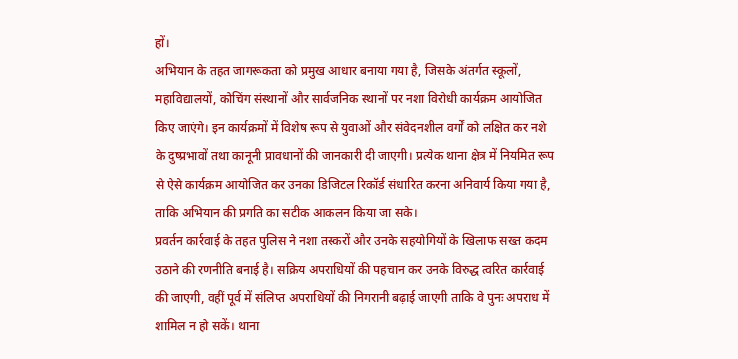हों।
अभियान के तहत जागरूकता को प्रमुख आधार बनाया गया है, जिसके अंतर्गत स्कूलों, महाविद्यालयों, कोचिंग संस्थानों और सार्वजनिक स्थानों पर नशा विरोधी कार्यक्रम आयोजित किए जाएंगे। इन कार्यक्रमों में विशेष रूप से युवाओं और संवेदनशील वर्गों को लक्षित कर नशे के दुष्प्रभावों तथा कानूनी प्रावधानों की जानकारी दी जाएगी। प्रत्येक थाना क्षेत्र में नियमित रूप से ऐसे कार्यक्रम आयोजित कर उनका डिजिटल रिकॉर्ड संधारित करना अनिवार्य किया गया है, ताकि अभियान की प्रगति का सटीक आकलन किया जा सके।
प्रवर्तन कार्रवाई के तहत पुलिस ने नशा तस्करों और उनके सहयोगियों के खिलाफ सख्त कदम उठाने की रणनीति बनाई है। सक्रिय अपराधियों की पहचान कर उनके विरुद्ध त्वरित कार्रवाई की जाएगी, वहीं पूर्व में संलिप्त अपराधियों की निगरानी बढ़ाई जाएगी ताकि वे पुनः अपराध में शामिल न हो सकें। थाना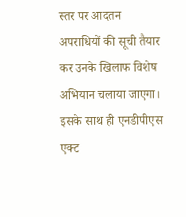स्तर पर आदतन अपराधियों की सूची तैयार कर उनके खिलाफ विशेष अभियान चलाया जाएगा। इसके साथ ही एनडीपीएस एक्ट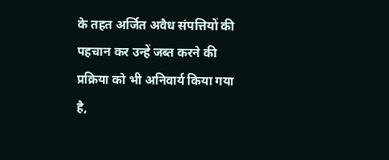के तहत अर्जित अवैध संपत्तियों की पहचान कर उन्हें जब्त करने की प्रक्रिया को भी अनिवार्य किया गया है,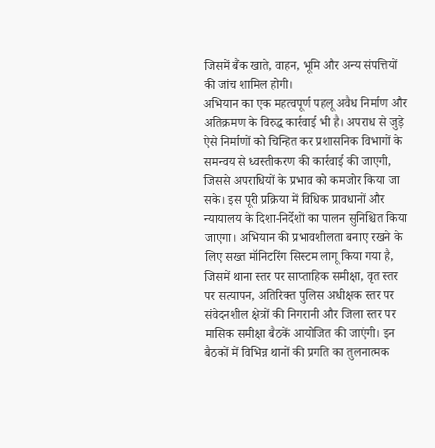जिसमें बैंक खाते, वाहन, भूमि और अन्य संपत्तियों की जांच शामिल होगी।
अभियान का एक महत्वपूर्ण पहलू अवैध निर्माण और अतिक्रमण के विरुद्ध कार्रवाई भी है। अपराध से जुड़े ऐसे निर्माणों को चिन्हित कर प्रशासनिक विभागों के समन्वय से ध्वस्तीकरण की कार्रवाई की जाएगी, जिससे अपराधियों के प्रभाव को कमजोर किया जा सके। इस पूरी प्रक्रिया में विधिक प्रावधानों और न्यायालय के दिशा-निर्देशों का पालन सुनिश्चित किया जाएगा। अभियान की प्रभावशीलता बनाए रखने के लिए सख्त मॉनिटरिंग सिस्टम लागू किया गया है, जिसमें थाना स्तर पर साप्ताहिक समीक्षा, वृत स्तर पर सत्यापन, अतिरिक्त पुलिस अधीक्षक स्तर पर संवेदनशील क्षेत्रों की निगरानी और जिला स्तर पर मासिक समीक्षा बैठकें आयोजित की जाएंगी। इन बैठकों में विभिन्न थानों की प्रगति का तुलनात्मक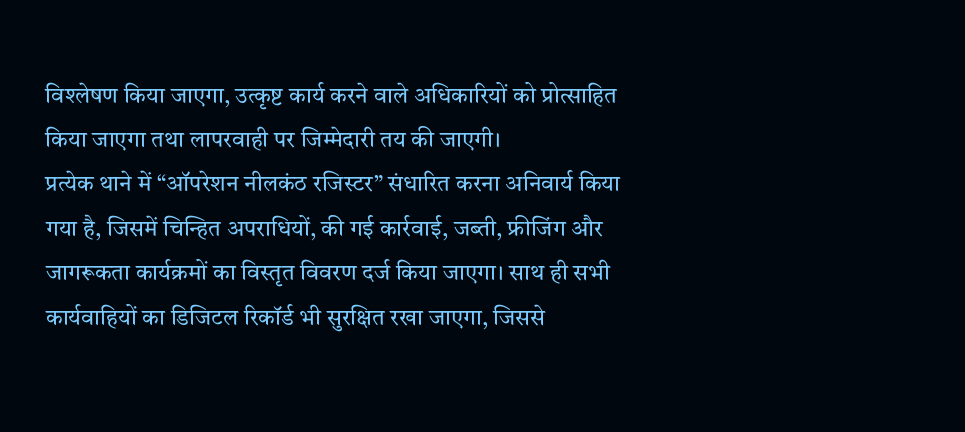विश्लेषण किया जाएगा, उत्कृष्ट कार्य करने वाले अधिकारियों को प्रोत्साहित किया जाएगा तथा लापरवाही पर जिम्मेदारी तय की जाएगी।
प्रत्येक थाने में “ऑपरेशन नीलकंठ रजिस्टर” संधारित करना अनिवार्य किया गया है, जिसमें चिन्हित अपराधियों, की गई कार्रवाई, जब्ती, फ्रीजिंग और जागरूकता कार्यक्रमों का विस्तृत विवरण दर्ज किया जाएगा। साथ ही सभी कार्यवाहियों का डिजिटल रिकॉर्ड भी सुरक्षित रखा जाएगा, जिससे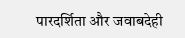पारदर्शिता और जवाबदेही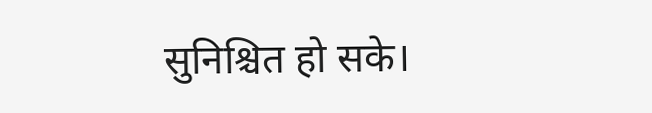सुनिश्चित हो सके।